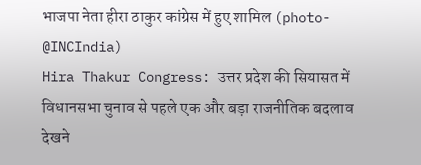भाजपा नेता हीरा ठाकुर कांग्रेस में हुए शामिल (photo- @INCIndia)
Hira Thakur Congress: उत्तर प्रदेश की सियासत में विधानसभा चुनाव से पहले एक और बड़ा राजनीतिक बदलाव देखने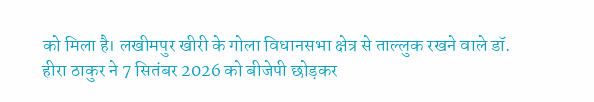को मिला है। लखीमपुर खीरी के गोला विधानसभा क्षेत्र से ताल्लुक रखने वाले डॉ. हीरा ठाकुर ने 7 सितंबर 2026 को बीजेपी छोड़कर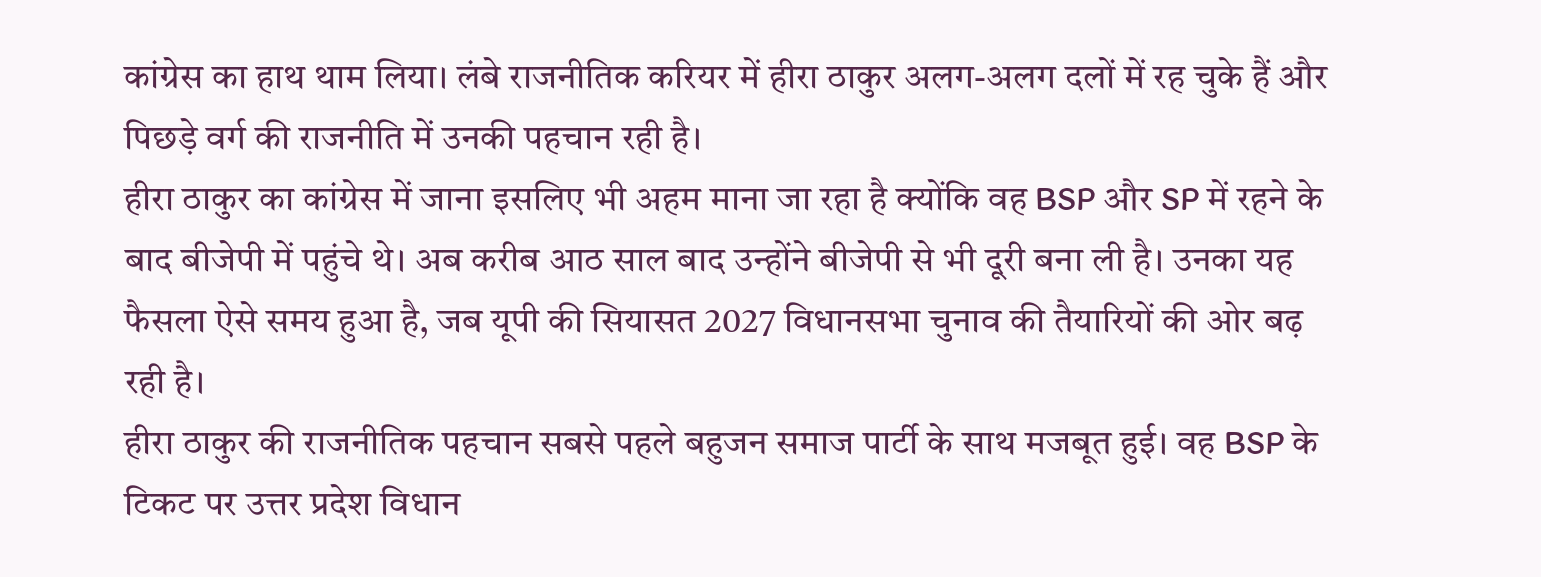कांग्रेस का हाथ थाम लिया। लंबे राजनीतिक करियर में हीरा ठाकुर अलग-अलग दलों में रह चुके हैं और पिछड़े वर्ग की राजनीति में उनकी पहचान रही है।
हीरा ठाकुर का कांग्रेस में जाना इसलिए भी अहम माना जा रहा है क्योंकि वह BSP और SP में रहने के बाद बीजेपी में पहुंचे थे। अब करीब आठ साल बाद उन्होंने बीजेपी से भी दूरी बना ली है। उनका यह फैसला ऐसे समय हुआ है, जब यूपी की सियासत 2027 विधानसभा चुनाव की तैयारियों की ओर बढ़ रही है।
हीरा ठाकुर की राजनीतिक पहचान सबसे पहले बहुजन समाज पार्टी के साथ मजबूत हुई। वह BSP के टिकट पर उत्तर प्रदेश विधान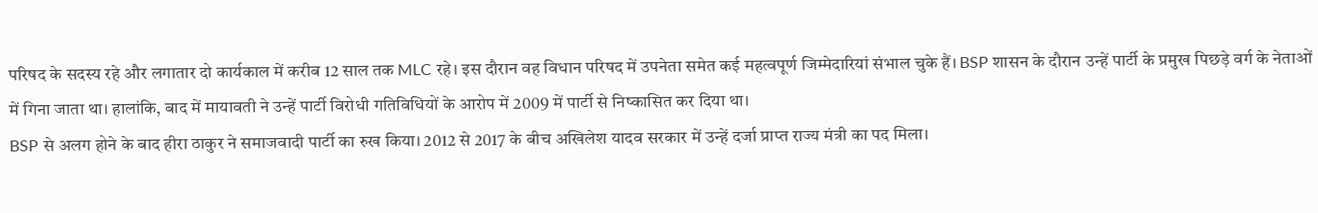परिषद के सदस्य रहे और लगातार दो कार्यकाल में करीब 12 साल तक MLC रहे। इस दौरान वह विधान परिषद में उपनेता समेत कई महत्वपूर्ण जिम्मेदारियां संभाल चुके हैं। BSP शासन के दौरान उन्हें पार्टी के प्रमुख पिछड़े वर्ग के नेताओं में गिना जाता था। हालांकि, बाद में मायावती ने उन्हें पार्टी विरोधी गतिविधियों के आरोप में 2009 में पार्टी से निष्कासित कर दिया था।
BSP से अलग होने के बाद हीरा ठाकुर ने समाजवादी पार्टी का रुख किया। 2012 से 2017 के बीच अखिलेश यादव सरकार में उन्हें दर्जा प्राप्त राज्य मंत्री का पद मिला।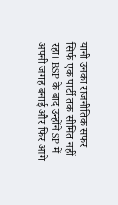यानी उनका राजनीतिक सफर सिर्फ एक पार्टी तक सीमित नहीं रहा। BSP के बाद उन्होंने SP में अपनी जगह बनाई और फिर आगे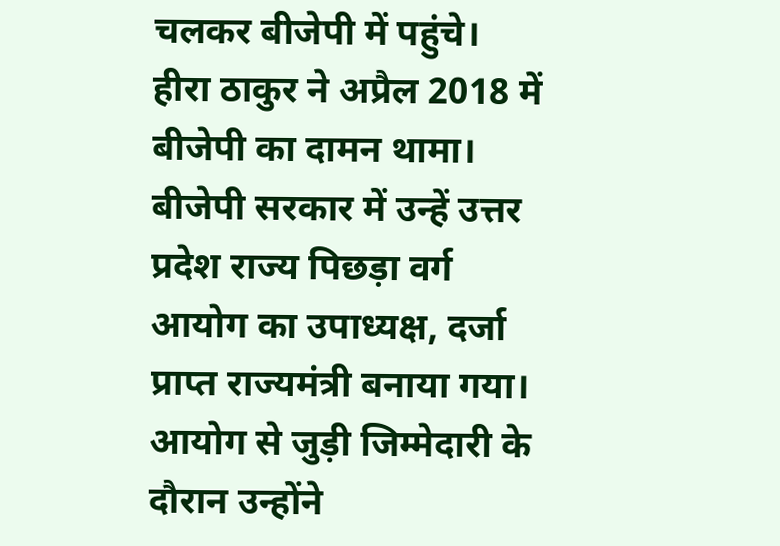चलकर बीजेपी में पहुंचे।
हीरा ठाकुर ने अप्रैल 2018 में बीजेपी का दामन थामा। बीजेपी सरकार में उन्हें उत्तर प्रदेश राज्य पिछड़ा वर्ग आयोग का उपाध्यक्ष, दर्जा प्राप्त राज्यमंत्री बनाया गया। आयोग से जुड़ी जिम्मेदारी के दौरान उन्होंने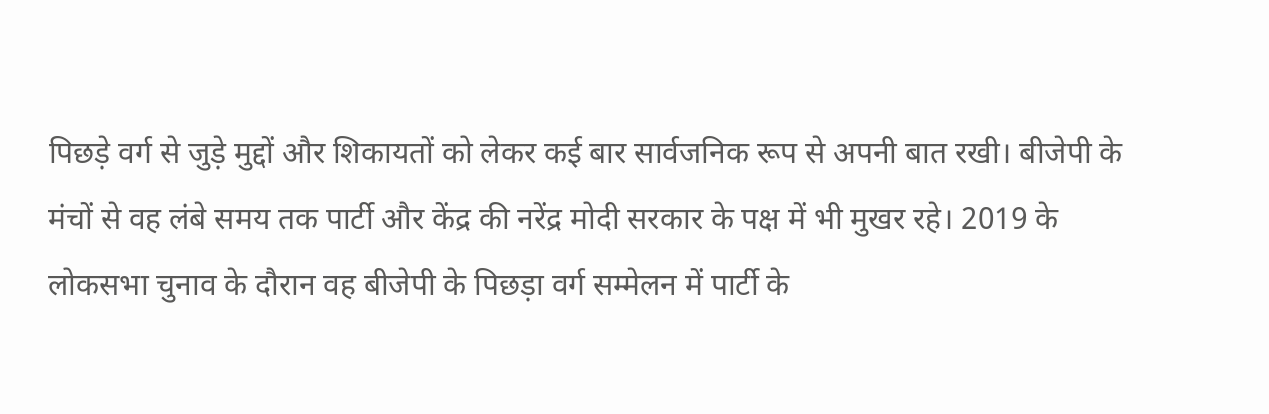पिछड़े वर्ग से जुड़े मुद्दों और शिकायतों को लेकर कई बार सार्वजनिक रूप से अपनी बात रखी। बीजेपी के मंचों से वह लंबे समय तक पार्टी और केंद्र की नरेंद्र मोदी सरकार के पक्ष में भी मुखर रहे। 2019 के लोकसभा चुनाव के दौरान वह बीजेपी के पिछड़ा वर्ग सम्मेलन में पार्टी के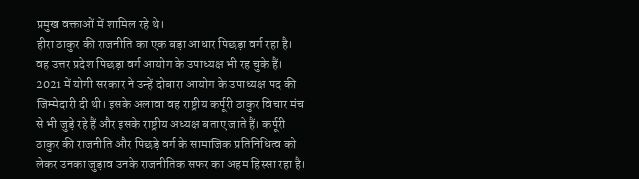प्रमुख वक्ताओं में शामिल रहे थे।
हीरा ठाकुर की राजनीति का एक बड़ा आधार पिछड़ा वर्ग रहा है। वह उत्तर प्रदेश पिछड़ा वर्ग आयोग के उपाध्यक्ष भी रह चुके हैं। 2021 में योगी सरकार ने उन्हें दोबारा आयोग के उपाध्यक्ष पद की जिम्मेदारी दी थी। इसके अलावा वह राष्ट्रीय कर्पूरी ठाकुर विचार मंच से भी जुड़े रहे हैं और इसके राष्ट्रीय अध्यक्ष बताए जाते हैं। कर्पूरी ठाकुर की राजनीति और पिछड़े वर्ग के सामाजिक प्रतिनिधित्व को लेकर उनका जुड़ाव उनके राजनीतिक सफर का अहम हिस्सा रहा है।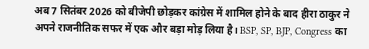अब 7 सितंबर 2026 को बीजेपी छोड़कर कांग्रेस में शामिल होने के बाद हीरा ठाकुर ने अपने राजनीतिक सफर में एक और बड़ा मोड़ लिया है। BSP, SP, BJP, Congress का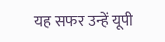यह सफर उन्हें यूपी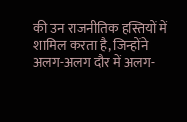की उन राजनीतिक हस्तियों में शामिल करता है, जिन्होंने अलग-अलग दौर में अलग-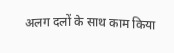अलग दलों के साथ काम किया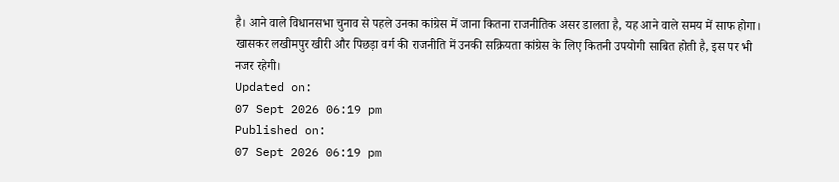है। आने वाले विधानसभा चुनाव से पहले उनका कांग्रेस में जाना कितना राजनीतिक असर डालता है, यह आने वाले समय में साफ होगा। खासकर लखीमपुर खीरी और पिछड़ा वर्ग की राजनीति में उनकी सक्रियता कांग्रेस के लिए कितनी उपयोगी साबित होती है, इस पर भी नजर रहेगी।
Updated on:
07 Sept 2026 06:19 pm
Published on:
07 Sept 2026 06:19 pm